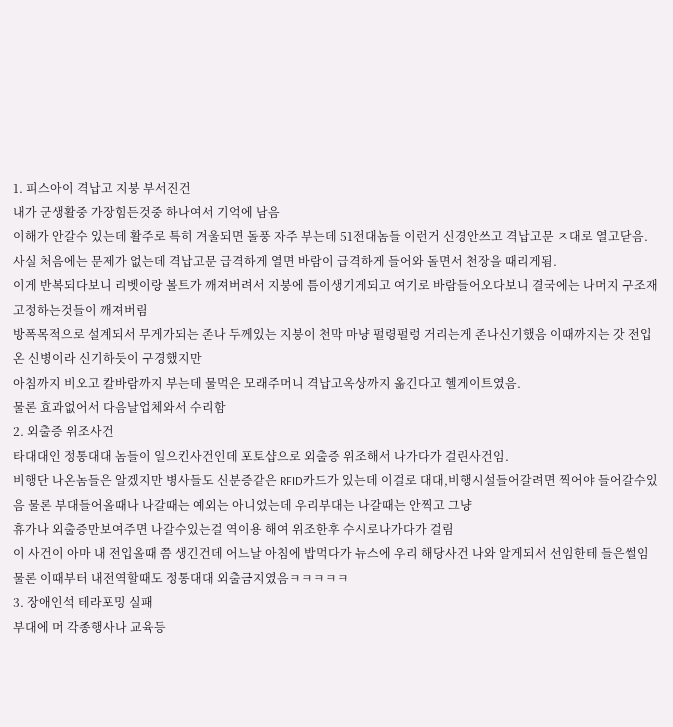1. 피스아이 격납고 지붕 부서진건
내가 군생활중 가장힘든것중 하나여서 기억에 남음
이해가 안갈수 있는데 활주로 특히 겨울되면 돌풍 자주 부는데 51전대놈들 이런거 신경안쓰고 격납고문 ㅈ대로 열고닫음. 사실 처음에는 문제가 없는데 격납고문 급격하게 열면 바람이 급격하게 들어와 돌면서 천장을 때리게됨.
이게 반복되다보니 리벳이랑 볼트가 깨져버려서 지붕에 틈이생기게되고 여기로 바람들어오다보니 결국에는 나머지 구조재고정하는것들이 깨져버림
방폭목적으로 설계되서 무게가되는 존나 두께있는 지붕이 천막 마냥 펄령펄렁 거리는게 존나신기했음 이때까지는 갓 전입온 신병이라 신기하듯이 구경했지만
아침까지 비오고 칼바람까지 부는데 물먹은 모래주머니 격납고옥상까지 옮긴다고 헬게이트였음.
물론 효과없어서 다음날업체와서 수리함
2. 외출증 위조사건
타대대인 정통대대 놈들이 일으킨사건인데 포토샵으로 외출증 위조해서 나가다가 걸린사건임.
비행단 나온놈들은 알겠지만 병사들도 신분증같은 RFID카드가 있는데 이걸로 대대,비행시설들어갈려면 찍어야 들어갈수있음 물론 부대들어올때나 나갈때는 예외는 아니었는데 우리부대는 나갈때는 안찍고 그냥
휴가나 외출증만보여주면 나갈수있는걸 역이용 해여 위조한후 수시로나가다가 걸림
이 사건이 아마 내 전입올때 쯤 생긴건데 어느날 아침에 밥먹다가 뉴스에 우리 해당사건 나와 알게되서 선임한테 들은썰임
물론 이때부터 내전역할때도 정통대대 외출금지였음ㅋㅋㅋㅋㅋ
3. 장애인석 테라포밍 실패
부대에 머 각종행사나 교육등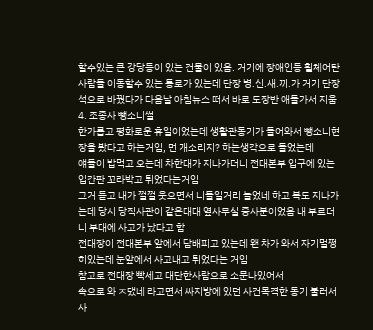할수있는 큰 강당등이 있는 건물이 있음. 거기에 장애인등 휠체어탄사람들 이동할수 있는 통로가 있는데 단장 병.신.새.끼.가 거기 단장석으로 바꿨다가 다음날 아침뉴스 떠서 바로 도장반 애들가서 지움
4. 조종사 뺑소니썰
한가롭고 평화로운 휴일이었는데 생활관동기가 들어와서 뺑소니현장을 봤다고 하는거임, 먼 개소리지? 하는생각으로 들었는데
얘들이 밥먹고 오는데 차한대가 지나가더니 전대본부 입구에 있는 입간판 꼬라박고 튀었다는거임
그거 듣고 내가 껄껄 웃으면서 니들일거리 늘었네 하고 복도 지나가는데 당시 당직사관이 같은대대 옆사무실 중사분이었음 내 부르더니 부대에 사고가 났다고 함
전대장이 전대본부 앞에서 담배피고 있는데 왠 차가 와서 자기멀쩡히있는데 눈앞에서 사고내고 튀었다는 거임
참고로 전대장 빡세고 대단한사람으로 소문나있어서
속으로 와 ㅈ댔네 라고면서 싸지방에 있던 사건목격한 동기 불러서 사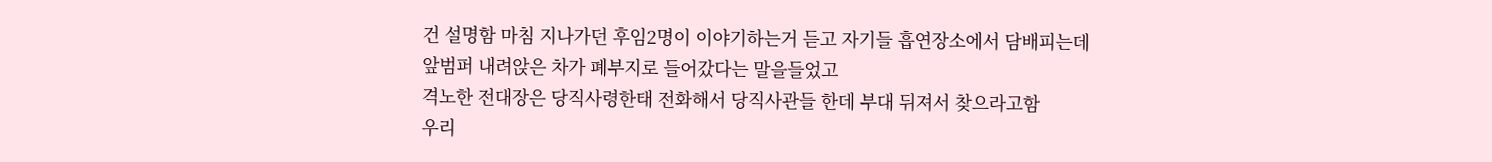건 설명함 마침 지나가던 후임2명이 이야기하는거 듣고 자기들 흡연장소에서 담배피는데
앞범퍼 내려앉은 차가 폐부지로 들어갔다는 말을들었고
격노한 전대장은 당직사령한태 전화해서 당직사관들 한데 부대 뒤져서 찾으라고함
우리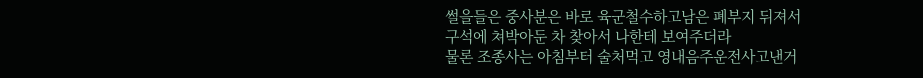썰을들은 중사분은 바로 육군철수하고남은 폐부지 뒤져서 구석에 쳐박아둔 차 찾아서 나한테 보여주더라
물론 조종사는 아침부터 술처먹고 영내음주운전사고낸거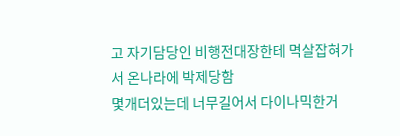고 자기담당인 비행전대장한테 멱살잡혀가서 온나라에 박제당함
몇개더있는데 너무길어서 다이나믹한거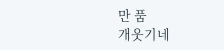만 품
개웃기네